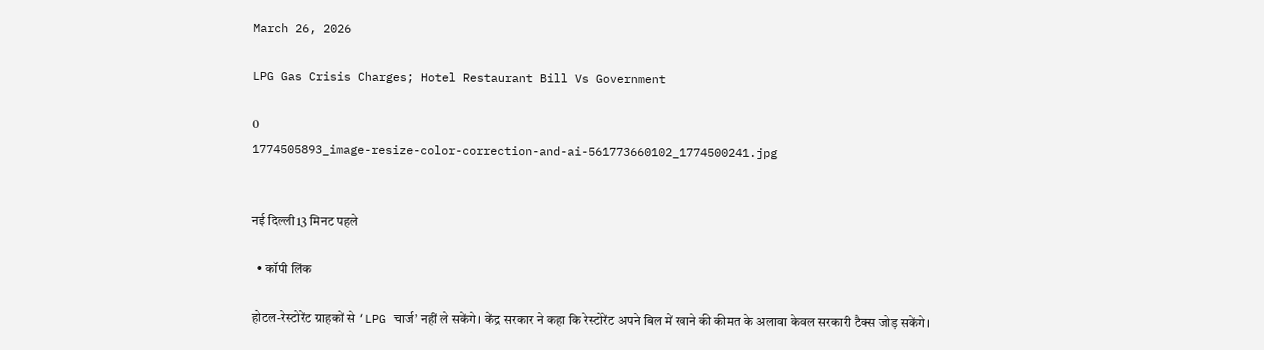March 26, 2026

LPG Gas Crisis Charges; Hotel Restaurant Bill Vs Government

0
1774505893_image-resize-color-correction-and-ai-561773660102_1774500241.jpg


नई दिल्ली13 मिनट पहले

  • कॉपी लिंक

होटल-रेस्टोरेंट ग्राहकों से ‘LPG चार्ज’ नहीं ले सकेंगे। केंद्र सरकार ने कहा कि रेस्टोरेंट अपने बिल में खाने की कीमत के अलावा केवल सरकारी टैक्स जोड़ सकेंगे।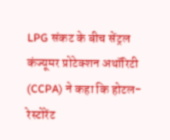LPG संकट के बीच सेंट्रल कंज्यूमर प्रोटेक्शन अथॉरिटी (CCPA) ने कहा कि होटल-रेस्टोरेंट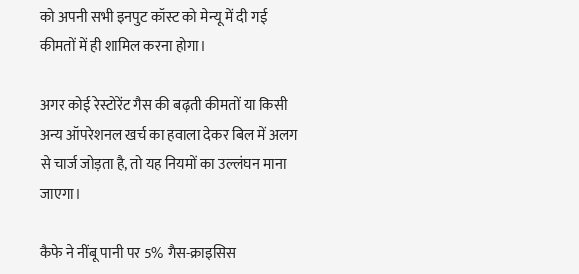को अपनी सभी इनपुट कॉस्ट को मेन्यू में दी गई कीमतों में ही शामिल करना होगा।

अगर कोई रेस्टोरेंट गैस की बढ़ती कीमतों या किसी अन्य ऑपरेशनल खर्च का हवाला देकर बिल में अलग से चार्ज जोड़ता है, तो यह नियमों का उल्लंघन माना जाएगा।

कैफे ने नींबू पानी पर 5% गैस-क्राइसिस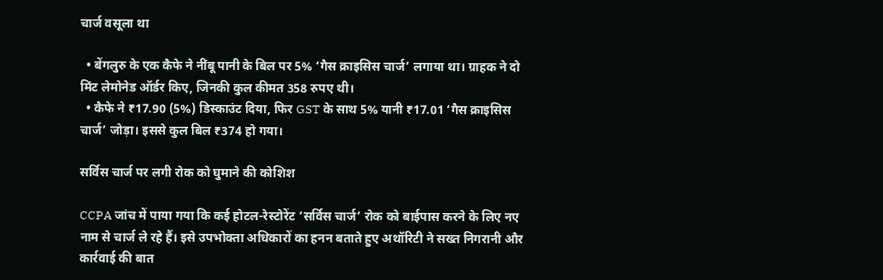चार्ज वसूला था

  • बेंगलुरु के एक कैफे ने नींबू पानी के बिल पर 5% ‘गैस क्राइसिस चार्ज’ लगाया था। ग्राहक ने दो मिंट लेमोनेड ऑर्डर किए, जिनकी कुल कीमत 358 रुपए थी।
  • कैफे ने ₹17.90 (5%) डिस्काउंट दिया, फिर GST के साथ 5% यानी ₹17.01 ‘गैस क्राइसिस चार्ज’ जोड़ा। इससे कुल बिल ₹374 हो गया।

सर्विस चार्ज पर लगी रोक को घुमाने की कोशिश

CCPA जांच में पाया गया कि कई होटल-रेस्टोरेंट ‘सर्विस चार्ज’ रोक को बाईपास करने के लिए नए नाम से चार्ज ले रहे हैं। इसे उपभोक्ता अधिकारों का हनन बताते हुए अथॉरिटी ने सख्त निगरानी और कार्रवाई की बात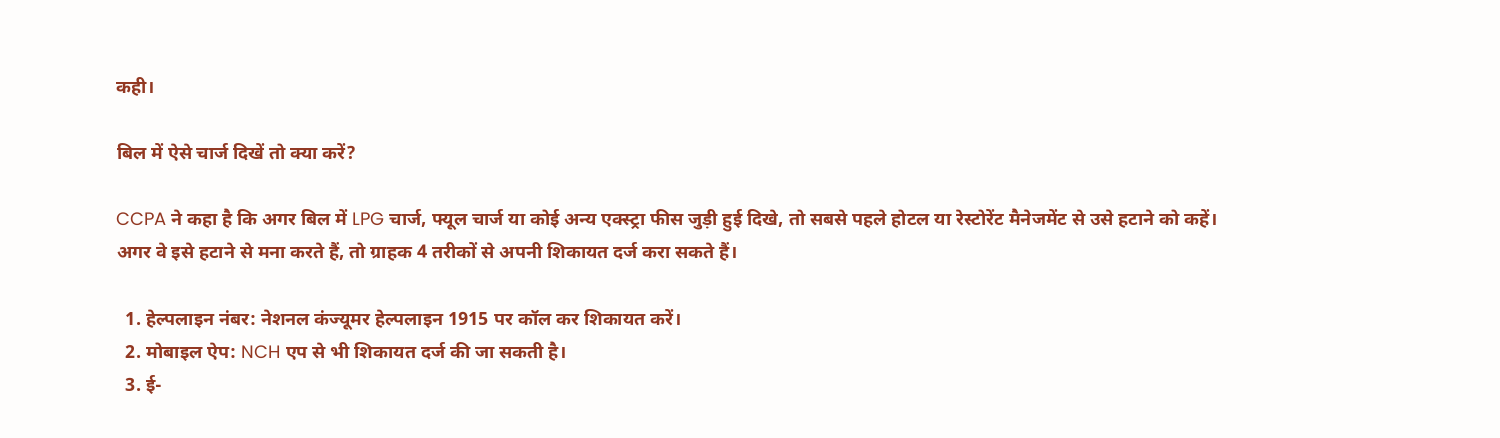कही।

बिल में ऐसे चार्ज दिखें तो क्या करें?

CCPA ने कहा है कि अगर बिल में LPG चार्ज, फ्यूल चार्ज या कोई अन्य एक्स्ट्रा फीस जुड़ी हुई दिखे, तो सबसे पहले होटल या रेस्टोरेंट मैनेजमेंट से उसे हटाने को कहें। अगर वे इसे हटाने से मना करते हैं, तो ग्राहक 4 तरीकों से अपनी शिकायत दर्ज करा सकते हैं।

  1. हेल्पलाइन नंबर: नेशनल कंज्यूमर हेल्पलाइन 1915 पर कॉल कर शिकायत करें।
  2. मोबाइल ऐप: NCH एप से भी शिकायत दर्ज की जा सकती है।
  3. ई-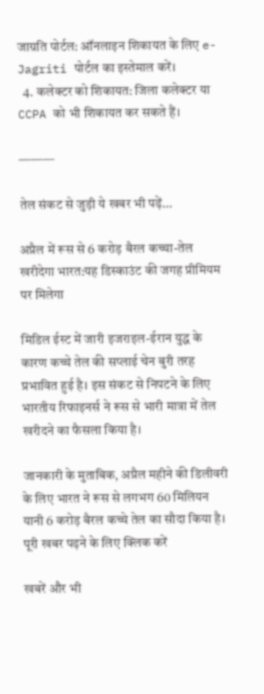जाग्रति पोर्टल: ऑनलाइन शिकायत के लिए e-Jagriti पोर्टल का इस्तेमाल करें।
  4. कलेक्टर को शिकायत: जिला कलेक्टर या CCPA को भी शिकायत कर सकते हैं।

———

तेल संकट से जुड़ी ये खबर भी पढ़ें…

अप्रैल में रूस से 6 करोड़ बैरल कच्चा-तेल खरीदेगा भारत:यह डिस्काउंट की जगह प्रीमियम पर मिलेगा

मिडिल ईस्ट में जारी इजराइल-ईरान युद्ध के कारण कच्चे तेल की सप्लाई चेन बुरी तरह प्रभावित हुई है। इस संकट से निपटने के लिए भारतीय रिफाइनर्स ने रूस से भारी मात्रा में तेल खरीदने का फैसला किया है।

जानकारी के मुताबिक, अप्रैल महीने की डिलीवरी के लिए भारत ने रूस से लगभग 60 मिलियन यानी 6 करोड़ बैरल कच्चे तेल का सौदा किया है। पूरी खबर पढ़ने के लिए क्लिक करें

खबरें और भी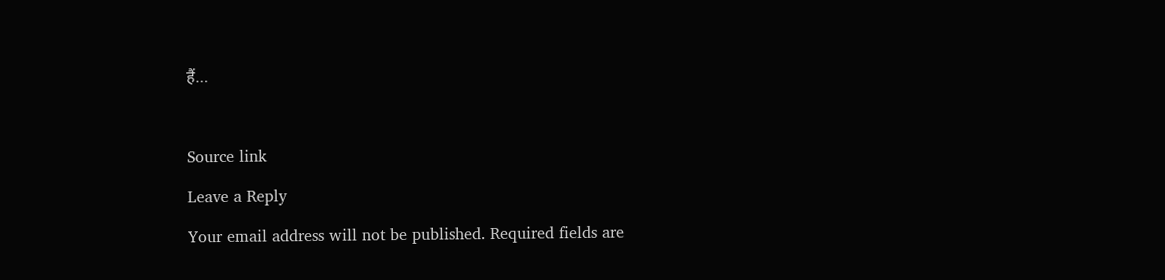हैं…



Source link

Leave a Reply

Your email address will not be published. Required fields are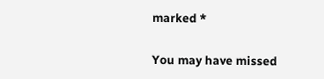marked *

You may have missed